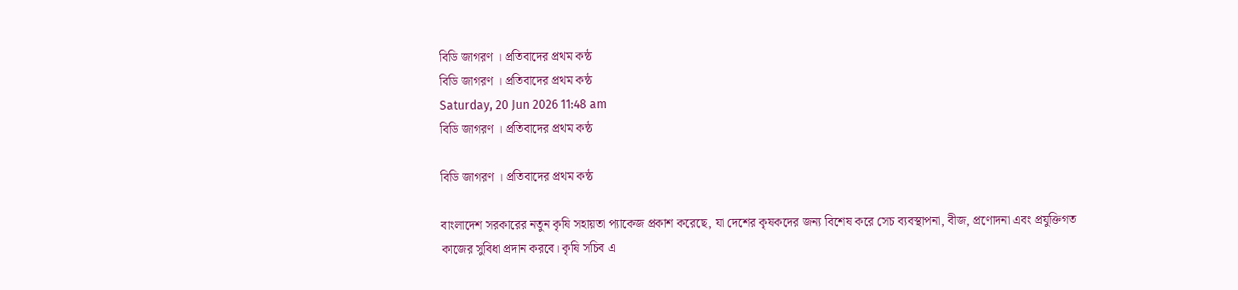বিডি জাগরণ । প্রতিবাদের প্রথম কন্ঠ
বিডি জাগরণ । প্রতিবাদের প্রথম কন্ঠ
Saturday, 20 Jun 2026 11:48 am
বিডি জাগরণ । প্রতিবাদের প্রথম কন্ঠ

বিডি জাগরণ । প্রতিবাদের প্রথম কন্ঠ

বাংলাদেশ সরকারের নতুন কৃষি সহায়তা প্যাকেজ প্রকাশ করেছে, যা দেশের কৃষকদের জন্য বিশেষ করে সেচ ব্যবস্থাপনা, বীজ, প্রণোদনা এবং প্রযুক্তিগত কাজের সুবিধা প্রদান করবে। কৃষি সচিব এ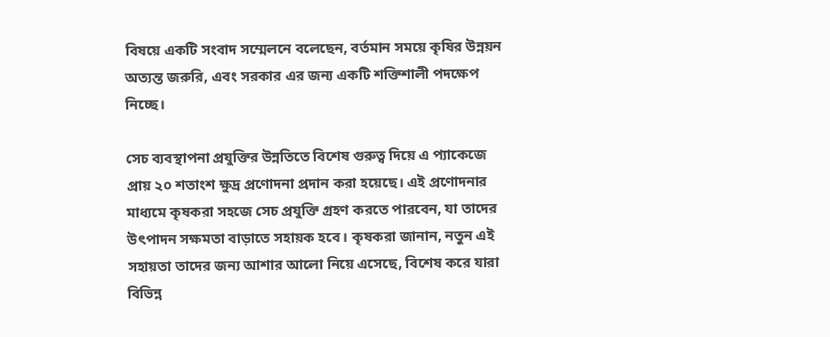বিষয়ে একটি সংবাদ সম্মেলনে বলেছেন, বর্তমান সময়ে কৃষির উন্নয়ন অত্যন্ত জরুরি, এবং সরকার এর জন্য একটি শক্তিশালী পদক্ষেপ নিচ্ছে।

সেচ ব্যবস্থাপনা প্রযুক্তির উন্নতিতে বিশেষ গুরুত্ব দিয়ে এ প্যাকেজে প্রায় ২০ শতাংশ ক্ষুদ্র প্রণোদনা প্রদান করা হয়েছে। এই প্রণোদনার মাধ্যমে কৃষকরা সহজে সেচ প্রযুক্তি গ্রহণ করতে পারবেন, যা তাদের উৎপাদন সক্ষমতা বাড়াতে সহায়ক হবে। কৃষকরা জানান, নতুন এই সহায়তা তাদের জন্য আশার আলো নিয়ে এসেছে, বিশেষ করে যারা বিভিন্ন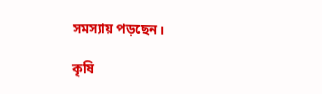সমস্যায় পড়ছেন।

কৃষি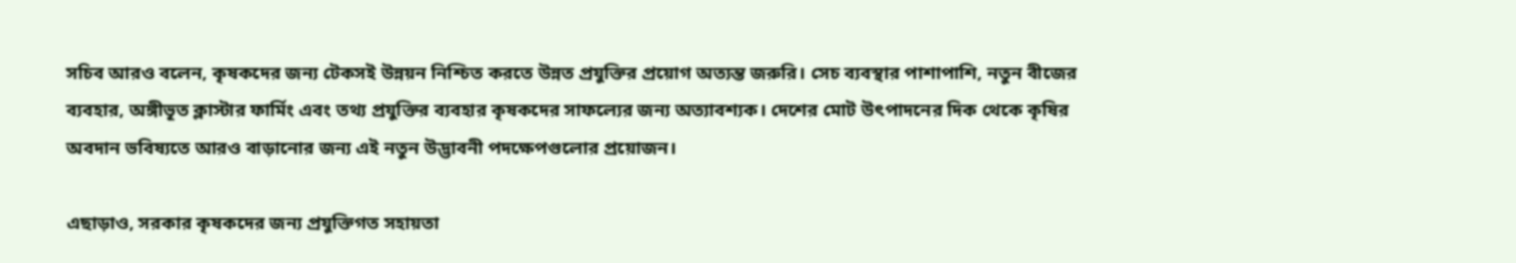সচিব আরও বলেন, কৃষকদের জন্য টেকসই উন্নয়ন নিশ্চিত করতে উন্নত প্রযুক্তির প্রয়োগ অত্যন্ত জরুরি। সেচ ব্যবস্থার পাশাপাশি, নতুন বীজের ব্যবহার, অঙ্গীভূত ক্লাস্টার ফার্মিং এবং তথ্য প্রযুক্তির ব্যবহার কৃষকদের সাফল্যের জন্য অত্যাবশ্যক। দেশের মোট উৎপাদনের দিক থেকে কৃষির অবদান ভবিষ্যতে আরও বাড়ানোর জন্য এই নতুন উদ্ভাবনী পদক্ষেপগুলোর প্রয়োজন।

এছাড়াও, সরকার কৃষকদের জন্য প্রযুক্তিগত সহায়তা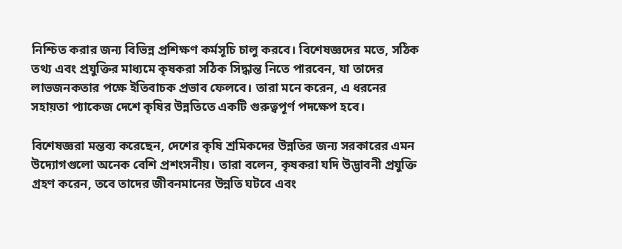নিশ্চিত করার জন্য বিভিন্ন প্রশিক্ষণ কর্মসূচি চালু করবে। বিশেষজ্ঞদের মতে, সঠিক তথ্য এবং প্রযুক্তির মাধ্যমে কৃষকরা সঠিক সিদ্ধান্ত নিতে পারবেন, যা তাদের লাভজনকতার পক্ষে ইতিবাচক প্রভাব ফেলবে। তারা মনে করেন, এ ধরনের সহায়তা প্যাকেজ দেশে কৃষির উন্নতিতে একটি গুরুত্বপূর্ণ পদক্ষেপ হবে।

বিশেষজ্ঞরা মন্তব্য করেছেন, দেশের কৃষি শ্রমিকদের উন্নতির জন্য সরকারের এমন উদ্যোগগুলো অনেক বেশি প্রশংসনীয়। তারা বলেন, কৃষকরা যদি উদ্ভাবনী প্রযুক্তি গ্রহণ করেন, তবে তাদের জীবনমানের উন্নতি ঘটবে এবং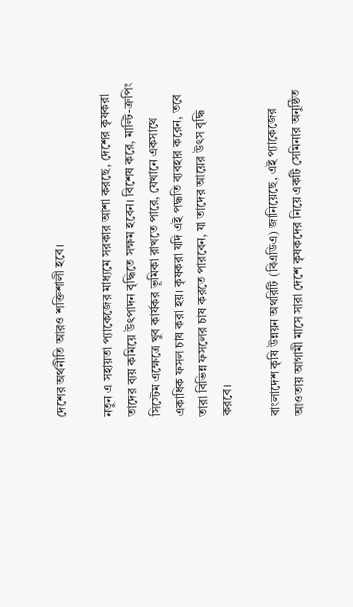দেশের অর্থনীতি আরও শক্তিশালী হবে।

নতুন এ সহায়তা প্যাকেজের মাধ্যমে সরকার আশা করছে, দেশের কৃষকরা তাদের ব্যয় কমিয়ে উৎপাদন বৃদ্ধিতে সক্ষম হবেন। বিশেষ করে, মাল্টি-ক্রপিং সিস্টেম এক্ষেত্রে খুব কার্যকর ভূমিকা রাখতে পারে, যেখানে একসাথে একাধিক ফসল চাষ করা হয়। কৃষকরা যদি এই পদ্ধতি ব্যবহার করেন, তবে তারা বিভিন্ন ফসলের চাষ করতে পারবেন, যা তাদের আয়ের উৎস বৃদ্ধি করবে।

বাংলাদেশ কৃষি উন্নয়ন অথরিটি (বিএডিএ) জানিয়েছে, এই প্যাকেজের আওতায় আগামী মাসে সারা দেশে কৃষকদের নিয়ে একটি সেমিনার অনুষ্ঠিত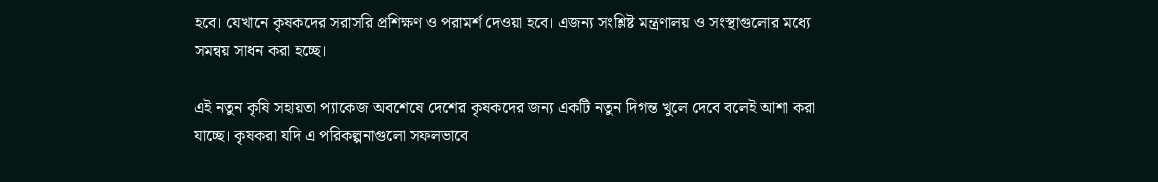হবে। যেখানে কৃষকদের সরাসরি প্রশিক্ষণ ও পরামর্শ দেওয়া হবে। এজন্য সংশ্লিষ্ট মন্ত্রণালয় ও সংস্থাগুলোর মধ্যে সমন্বয় সাধন করা হচ্ছে।

এই নতুন কৃষি সহায়তা প্যাকেজ অবশেষে দেশের কৃষকদের জন্য একটি নতুন দিগন্ত খুলে দেবে বলেই আশা করা যাচ্ছে। কৃষকরা যদি এ পরিকল্পনাগুলো সফলভাবে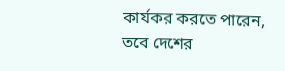কার্যকর করতে পারেন, তবে দেশের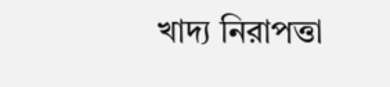খাদ্য নিরাপত্তা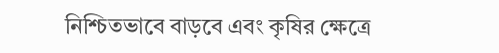নিশ্চিতভাবে বাড়বে এবং কৃষির ক্ষেত্রে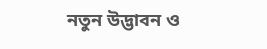নতুন উদ্ভাবন ও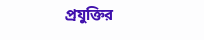প্রযুক্তির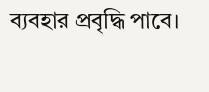ব্যবহার প্রবৃদ্ধি পাবে।